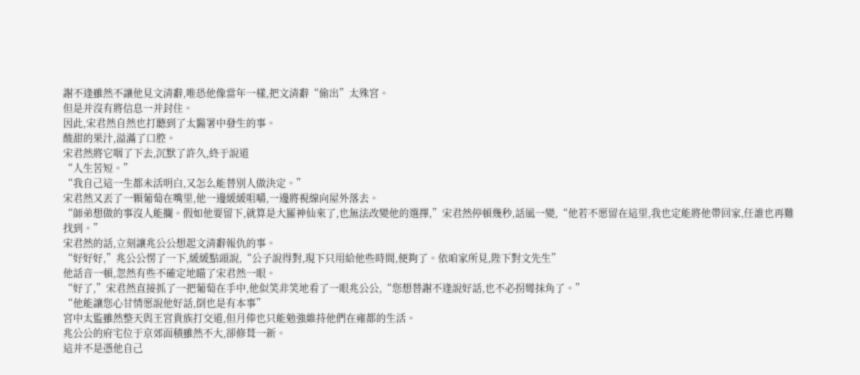謝不逢雖然不讓他見文清辭,唯恐他像當年一樣,把文清辭“偷出”太殊宮。
但是并沒有將信息一并封住。
因此,宋君然自然也打聽到了太醫署中發生的事。
酸甜的果汁,溢滿了口腔。
宋君然將它咽了下去,沉默了許久,終于說道
“人生苦短。”
“我自己這一生都未活明白,又怎么能替別人做決定。”
宋君然又丟了一顆葡萄在嘴里,他一邊緩緩咀嚼,一邊將視線向屋外落去。
“師弟想做的事沒人能攔。假如他要留下,就算是大羅神仙來了,也無法改變他的選擇,”宋君然停頓幾秒,話風一變,“他若不愿留在這里,我也定能將他帶回家,任誰也再難找到。”
宋君然的話,立刻讓兆公公想起文清辭報仇的事。
“好好好,”兆公公愣了一下,緩緩點頭說,“公子說得對,現下只用給他些時間,便夠了。依咱家所見,陛下對文先生”
他話音一頓,忽然有些不確定地瞄了宋君然一眼。
“好了,”宋君然直接抓了一把葡萄在手中,他似笑非笑地看了一眼兆公公,“您想替謝不逢說好話,也不必拐彎抹角了。”
“他能讓您心甘情愿說他好話,倒也是有本事”
宮中太監雖然整天與王宮貴族打交道,但月俸也只能勉強維持他們在雍都的生活。
兆公公的府宅位于京郊面積雖然不大,卻修葺一新。
這并不是憑他自己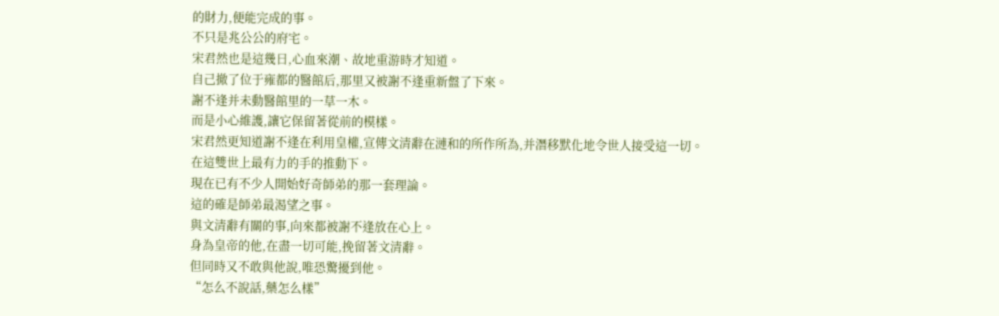的財力,便能完成的事。
不只是兆公公的府宅。
宋君然也是這幾日,心血來潮、故地重游時才知道。
自己撤了位于雍都的醫館后,那里又被謝不逢重新盤了下來。
謝不逢并未動醫館里的一草一木。
而是小心維護,讓它保留著從前的模樣。
宋君然更知道謝不逢在利用皇權,宣傳文清辭在漣和的所作所為,并潛移默化地令世人接受這一切。
在這雙世上最有力的手的推動下。
現在已有不少人開始好奇師弟的那一套理論。
這的確是師弟最渴望之事。
與文清辭有關的事,向來都被謝不逢放在心上。
身為皇帝的他,在盡一切可能,挽留著文清辭。
但同時又不敢與他說,唯恐驚擾到他。
“怎么不說話,藥怎么樣”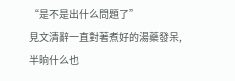“是不是出什么問題了”
見文清辭一直對著煮好的湯藥發呆,半晌什么也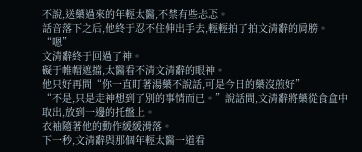不說,送藥過來的年輕太醫,不禁有些忐忑。
話音落下之后,他終于忍不住伸出手去,輕輕拍了拍文清辭的肩膀。
“嗯”
文清辭終于回過了神。
礙于帷帽遮擋,太醫看不清文清辭的眼神。
他只好再問“你一直盯著湯藥不說話,可是今日的藥沒煎好”
“不是,只是走神想到了別的事情而已。”說話間,文清辭將藥從食盒中取出,放到一邊的托盤上。
衣袖隨著他的動作緩緩滑落。
下一秒,文清辭與那個年輕太醫一道看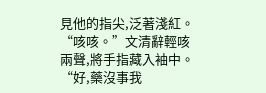見他的指尖,泛著淺紅。
“咳咳。”文清辭輕咳兩聲,將手指藏入袖中。
“好,藥沒事我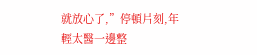就放心了,”停頓片刻,年輕太醫一邊整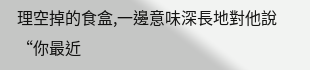理空掉的食盒,一邊意味深長地對他說“你最近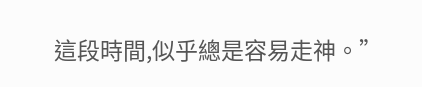這段時間,似乎總是容易走神。”